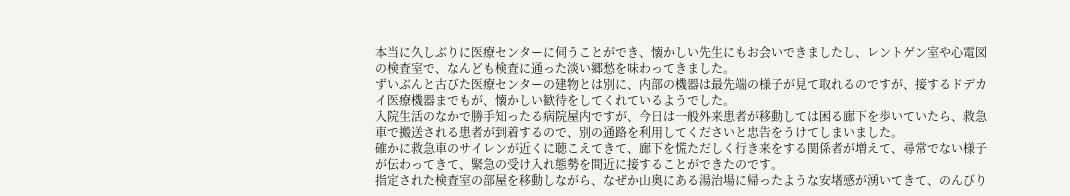本当に久しぶりに医療センターに伺うことができ、懐かしい先生にもお会いできましたし、レントゲン室や心電図の検査室で、なんども検査に通った淡い郷愁を味わってきました。
ずいぶんと古びた医療センターの建物とは別に、内部の機器は最先端の様子が見て取れるのですが、接するドデカイ医療機器までもが、懐かしい歓待をしてくれているようでした。
入院生活のなかで勝手知ったる病院屋内ですが、今日は一般外来患者が移動しては困る廊下を歩いていたら、救急車で搬送される患者が到着するので、別の通路を利用してくださいと忠告をうけてしまいました。
確かに救急車のサイレンが近くに聴こえてきて、廊下を慌ただしく行き来をする関係者が増えて、尋常でない様子が伝わってきて、緊急の受け入れ態勢を間近に接することができたのです。
指定された検査室の部屋を移動しながら、なぜか山奥にある湯治場に帰ったような安堵感が湧いてきて、のんびり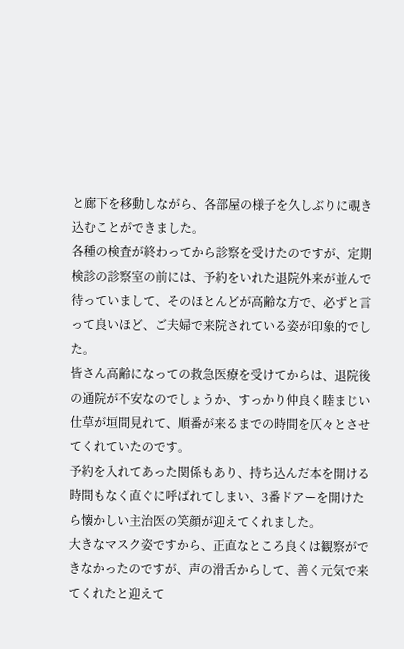と廊下を移動しながら、各部屋の様子を久しぶりに覗き込むことができました。
各種の検査が終わってから診察を受けたのですが、定期検診の診察室の前には、予約をいれた退院外来が並んで待っていまして、そのほとんどが高齢な方で、必ずと言って良いほど、ご夫婦で来院されている姿が印象的でした。
皆さん高齢になっての救急医療を受けてからは、退院後の通院が不安なのでしょうか、すっかり仲良く睦まじい仕草が垣間見れて、順番が来るまでの時間を仄々とさせてくれていたのです。
予約を入れてあった関係もあり、持ち込んだ本を開ける時間もなく直ぐに呼ばれてしまい、3番ドアーを開けたら懐かしい主治医の笑顔が迎えてくれました。
大きなマスク姿ですから、正直なところ良くは観察ができなかったのですが、声の滑舌からして、善く元気で来てくれたと迎えて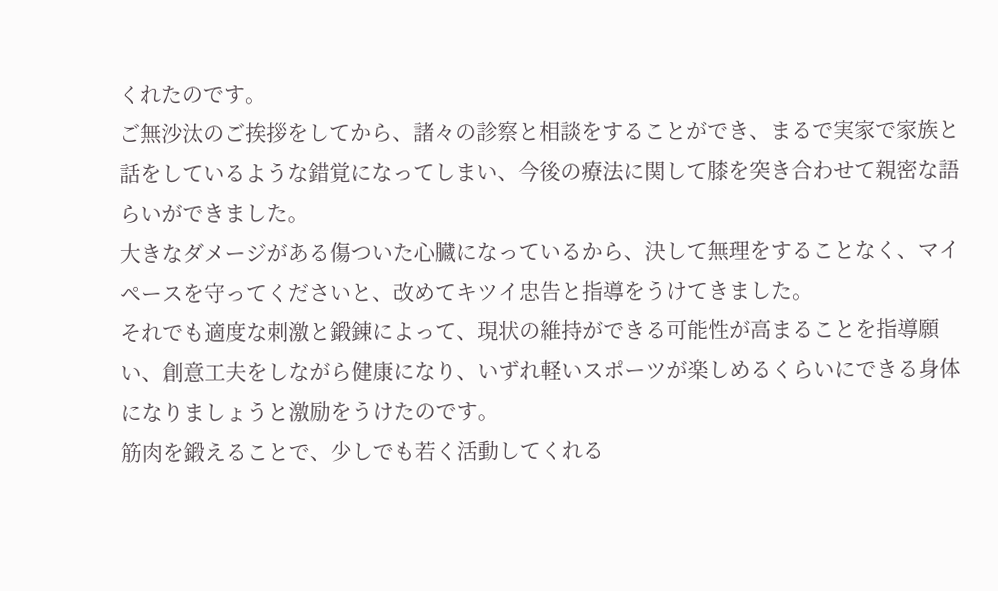くれたのです。
ご無沙汰のご挨拶をしてから、諸々の診察と相談をすることができ、まるで実家で家族と話をしているような錯覚になってしまい、今後の療法に関して膝を突き合わせて親密な語らいができました。
大きなダメージがある傷ついた心臓になっているから、決して無理をすることなく、マイペースを守ってくださいと、改めてキツイ忠告と指導をうけてきました。
それでも適度な刺激と鍛錬によって、現状の維持ができる可能性が高まることを指導願い、創意工夫をしながら健康になり、いずれ軽いスポーツが楽しめるくらいにできる身体になりましょうと激励をうけたのです。
筋肉を鍛えることで、少しでも若く活動してくれる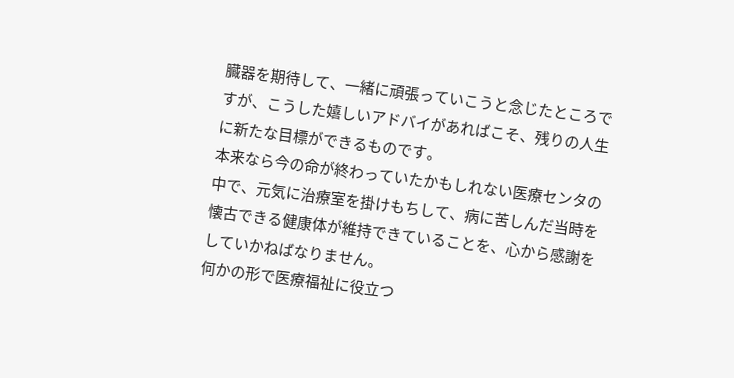臓器を期待して、一緒に頑張っていこうと念じたところですが、こうした嬉しいアドバイがあればこそ、残りの人生に新たな目標ができるものです。
本来なら今の命が終わっていたかもしれない医療センタの中で、元気に治療室を掛けもちして、病に苦しんだ当時を懐古できる健康体が維持できていることを、心から感謝をしていかねばなりません。
何かの形で医療福祉に役立つ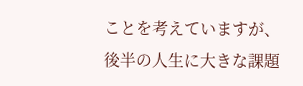ことを考えていますが、後半の人生に大きな課題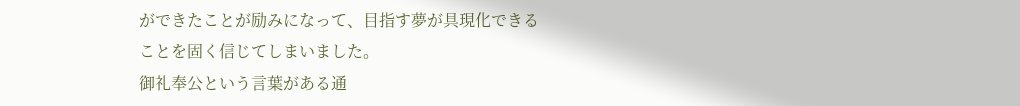ができたことが励みになって、目指す夢が具現化できることを固く信じてしまいました。
御礼奉公という言葉がある通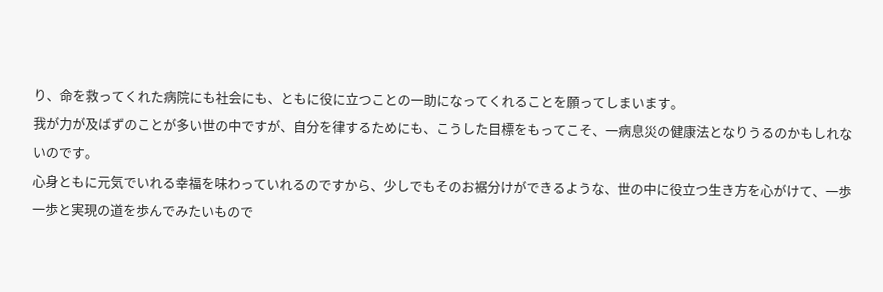り、命を救ってくれた病院にも社会にも、ともに役に立つことの一助になってくれることを願ってしまいます。
我が力が及ばずのことが多い世の中ですが、自分を律するためにも、こうした目標をもってこそ、一病息災の健康法となりうるのかもしれないのです。
心身ともに元気でいれる幸福を味わっていれるのですから、少しでもそのお裾分けができるような、世の中に役立つ生き方を心がけて、一歩一歩と実現の道を歩んでみたいもので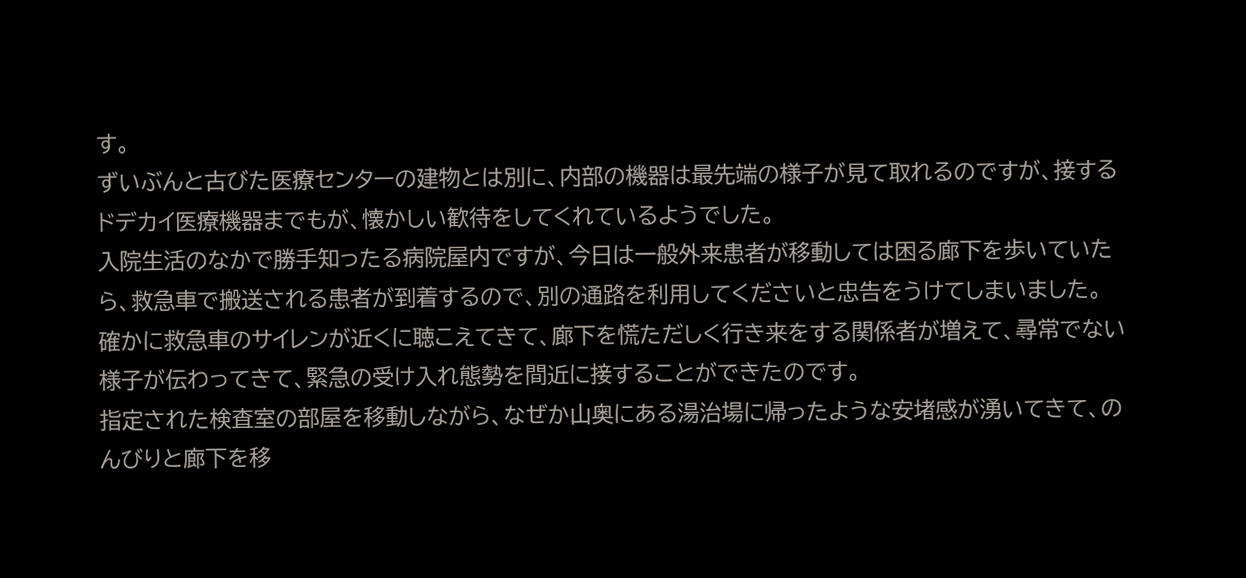す。
ずいぶんと古びた医療センターの建物とは別に、内部の機器は最先端の様子が見て取れるのですが、接するドデカイ医療機器までもが、懐かしい歓待をしてくれているようでした。
入院生活のなかで勝手知ったる病院屋内ですが、今日は一般外来患者が移動しては困る廊下を歩いていたら、救急車で搬送される患者が到着するので、別の通路を利用してくださいと忠告をうけてしまいました。
確かに救急車のサイレンが近くに聴こえてきて、廊下を慌ただしく行き来をする関係者が増えて、尋常でない様子が伝わってきて、緊急の受け入れ態勢を間近に接することができたのです。
指定された検査室の部屋を移動しながら、なぜか山奥にある湯治場に帰ったような安堵感が湧いてきて、のんびりと廊下を移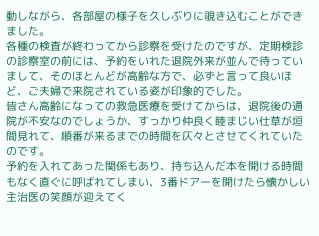動しながら、各部屋の様子を久しぶりに覗き込むことができました。
各種の検査が終わってから診察を受けたのですが、定期検診の診察室の前には、予約をいれた退院外来が並んで待っていまして、そのほとんどが高齢な方で、必ずと言って良いほど、ご夫婦で来院されている姿が印象的でした。
皆さん高齢になっての救急医療を受けてからは、退院後の通院が不安なのでしょうか、すっかり仲良く睦まじい仕草が垣間見れて、順番が来るまでの時間を仄々とさせてくれていたのです。
予約を入れてあった関係もあり、持ち込んだ本を開ける時間もなく直ぐに呼ばれてしまい、3番ドアーを開けたら懐かしい主治医の笑顔が迎えてく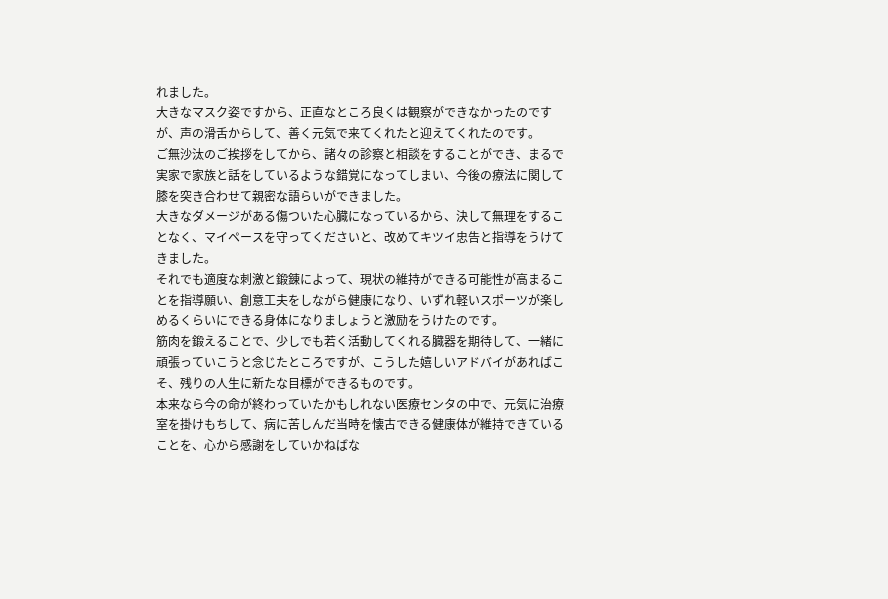れました。
大きなマスク姿ですから、正直なところ良くは観察ができなかったのですが、声の滑舌からして、善く元気で来てくれたと迎えてくれたのです。
ご無沙汰のご挨拶をしてから、諸々の診察と相談をすることができ、まるで実家で家族と話をしているような錯覚になってしまい、今後の療法に関して膝を突き合わせて親密な語らいができました。
大きなダメージがある傷ついた心臓になっているから、決して無理をすることなく、マイペースを守ってくださいと、改めてキツイ忠告と指導をうけてきました。
それでも適度な刺激と鍛錬によって、現状の維持ができる可能性が高まることを指導願い、創意工夫をしながら健康になり、いずれ軽いスポーツが楽しめるくらいにできる身体になりましょうと激励をうけたのです。
筋肉を鍛えることで、少しでも若く活動してくれる臓器を期待して、一緒に頑張っていこうと念じたところですが、こうした嬉しいアドバイがあればこそ、残りの人生に新たな目標ができるものです。
本来なら今の命が終わっていたかもしれない医療センタの中で、元気に治療室を掛けもちして、病に苦しんだ当時を懐古できる健康体が維持できていることを、心から感謝をしていかねばな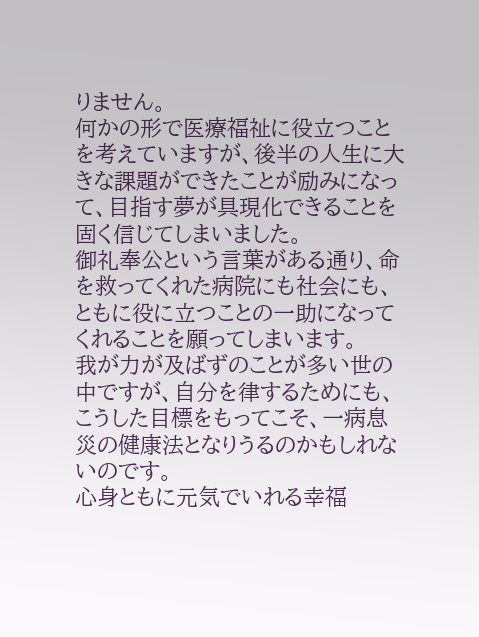りません。
何かの形で医療福祉に役立つことを考えていますが、後半の人生に大きな課題ができたことが励みになって、目指す夢が具現化できることを固く信じてしまいました。
御礼奉公という言葉がある通り、命を救ってくれた病院にも社会にも、ともに役に立つことの一助になってくれることを願ってしまいます。
我が力が及ばずのことが多い世の中ですが、自分を律するためにも、こうした目標をもってこそ、一病息災の健康法となりうるのかもしれないのです。
心身ともに元気でいれる幸福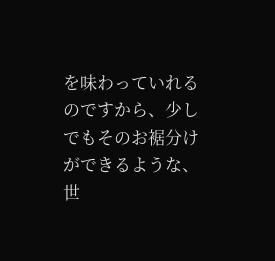を味わっていれるのですから、少しでもそのお裾分けができるような、世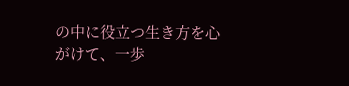の中に役立つ生き方を心がけて、一歩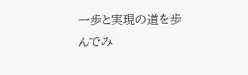一歩と実現の道を歩んでみ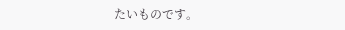たいものです。